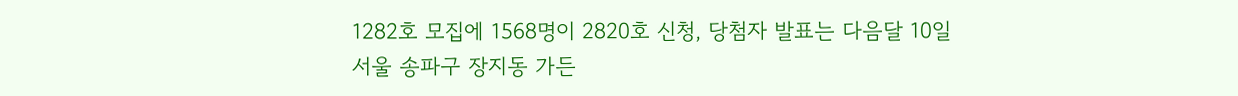1282호 모집에 1568명이 2820호 신청, 당첨자 발표는 다음달 10일
서울 송파구 장지동 가든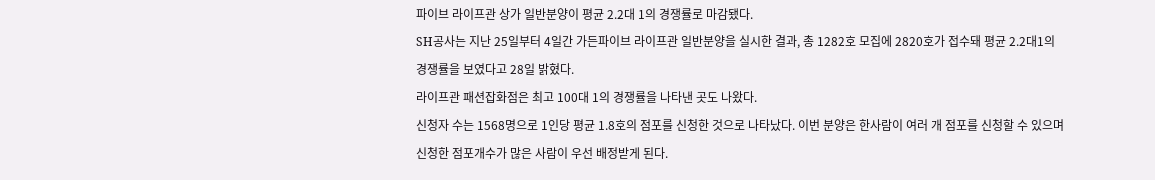파이브 라이프관 상가 일반분양이 평균 2.2대 1의 경쟁률로 마감됐다.
SH공사는 지난 25일부터 4일간 가든파이브 라이프관 일반분양을 실시한 결과, 총 1282호 모집에 2820호가 접수돼 평균 2.2대1의 경쟁률을 보였다고 28일 밝혔다.
라이프관 패션잡화점은 최고 100대 1의 경쟁률을 나타낸 곳도 나왔다.
신청자 수는 1568명으로 1인당 평균 1.8호의 점포를 신청한 것으로 나타났다. 이번 분양은 한사람이 여러 개 점포를 신청할 수 있으며 신청한 점포개수가 많은 사람이 우선 배정받게 된다.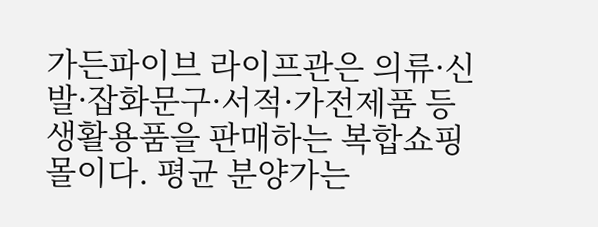가든파이브 라이프관은 의류·신발·잡화문구·서적·가전제품 등 생활용품을 판매하는 복합쇼핑몰이다. 평균 분양가는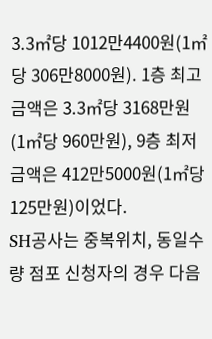3.3㎡당 1012만4400원(1㎡당 306만8000원). 1층 최고금액은 3.3㎡당 3168만원(1㎡당 960만원), 9층 최저 금액은 412만5000원(1㎡당 125만원)이었다.
SH공사는 중복위치, 동일수량 점포 신청자의 경우 다음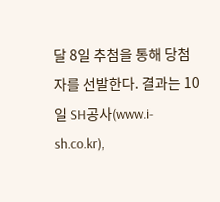달 8일 추첨을 통해 당첨자를 선발한다. 결과는 10일 SH공사(www.i-sh.co.kr),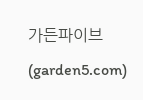가든파이브(garden5.com)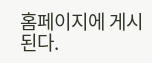홈페이지에 게시된다.